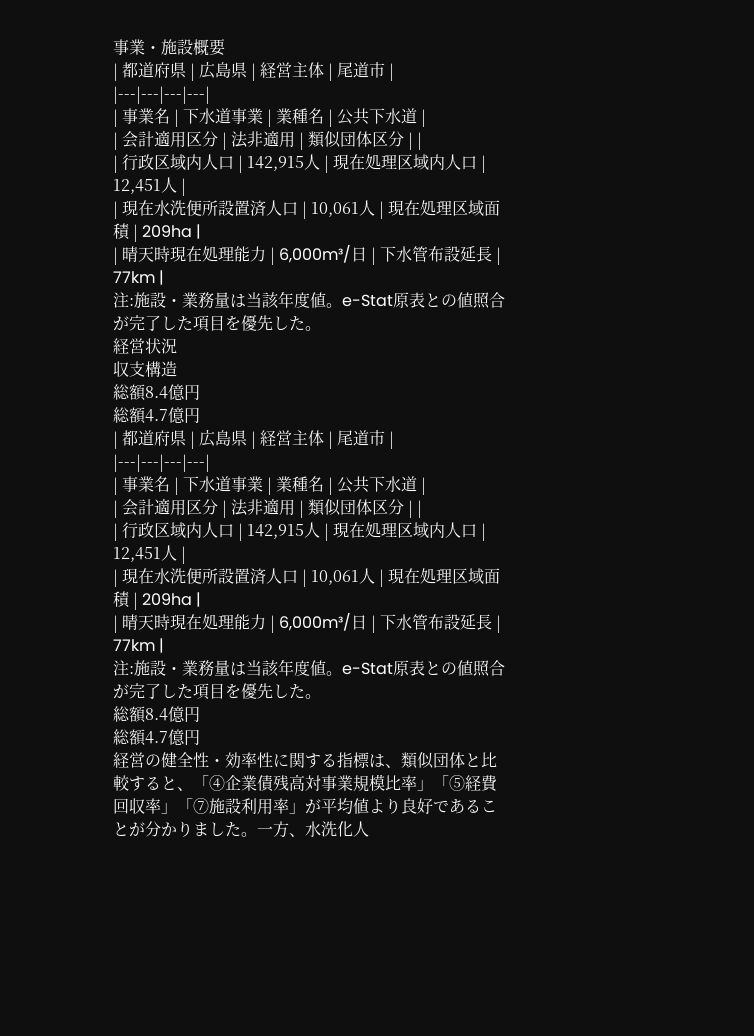事業・施設概要
| 都道府県 | 広島県 | 経営主体 | 尾道市 |
|---|---|---|---|
| 事業名 | 下水道事業 | 業種名 | 公共下水道 |
| 会計適用区分 | 法非適用 | 類似団体区分 | |
| 行政区域内人口 | 142,915人 | 現在処理区域内人口 | 12,451人 |
| 現在水洗便所設置済人口 | 10,061人 | 現在処理区域面積 | 209ha |
| 晴天時現在処理能力 | 6,000m³/日 | 下水管布設延長 | 77km |
注:施設・業務量は当該年度値。e-Stat原表との値照合が完了した項目を優先した。
経営状況
収支構造
総額8.4億円
総額4.7億円
| 都道府県 | 広島県 | 経営主体 | 尾道市 |
|---|---|---|---|
| 事業名 | 下水道事業 | 業種名 | 公共下水道 |
| 会計適用区分 | 法非適用 | 類似団体区分 | |
| 行政区域内人口 | 142,915人 | 現在処理区域内人口 | 12,451人 |
| 現在水洗便所設置済人口 | 10,061人 | 現在処理区域面積 | 209ha |
| 晴天時現在処理能力 | 6,000m³/日 | 下水管布設延長 | 77km |
注:施設・業務量は当該年度値。e-Stat原表との値照合が完了した項目を優先した。
総額8.4億円
総額4.7億円
経営の健全性・効率性に関する指標は、類似団体と比較すると、「④企業債残高対事業規模比率」「⑤経費回収率」「⑦施設利用率」が平均値より良好であることが分かりました。一方、水洗化人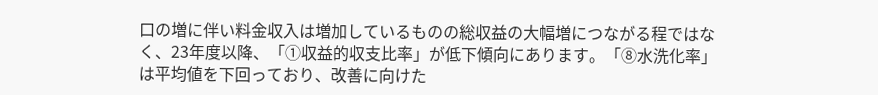口の増に伴い料金収入は増加しているものの総収益の大幅増につながる程ではなく、23年度以降、「①収益的収支比率」が低下傾向にあります。「⑧水洗化率」は平均値を下回っており、改善に向けた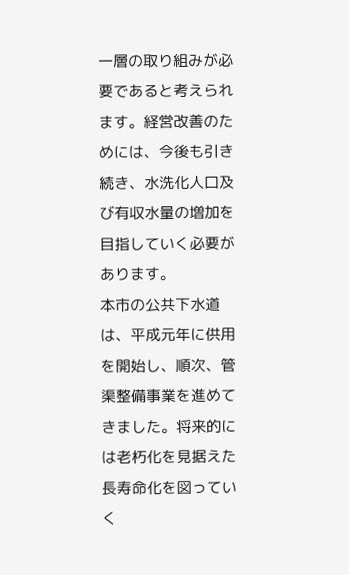一層の取り組みが必要であると考えられます。経営改善のためには、今後も引き続き、水洗化人口及び有収水量の増加を目指していく必要があります。
本市の公共下水道は、平成元年に供用を開始し、順次、管渠整備事業を進めてきました。将来的には老朽化を見据えた長寿命化を図っていく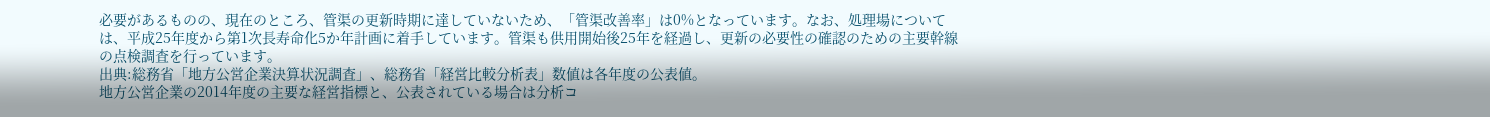必要があるものの、現在のところ、管渠の更新時期に達していないため、「管渠改善率」は0%となっています。なお、処理場については、平成25年度から第1次長寿命化5か年計画に着手しています。管渠も供用開始後25年を経過し、更新の必要性の確認のための主要幹線の点検調査を行っています。
出典:総務省「地方公営企業決算状況調査」、総務省「経営比較分析表」数値は各年度の公表値。
地方公営企業の2014年度の主要な経営指標と、公表されている場合は分析コ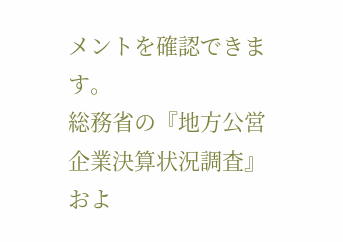メントを確認できます。
総務省の『地方公営企業決算状況調査』およ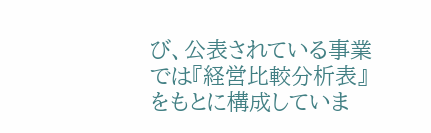び、公表されている事業では『経営比較分析表』をもとに構成していま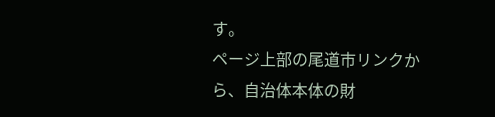す。
ページ上部の尾道市リンクから、自治体本体の財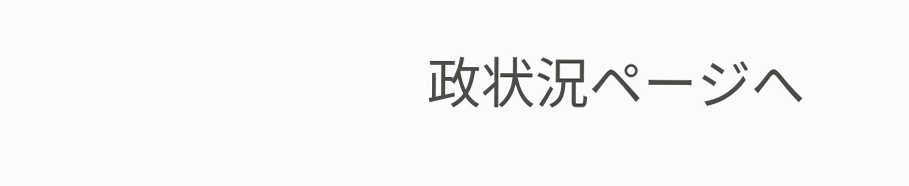政状況ページへ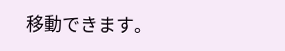移動できます。